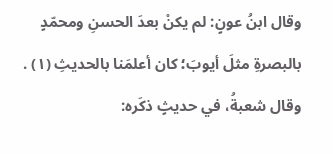وقال ابنُ عونٍ: لم يكنْ بعدَ الحسنِ ومحمّدٍ بالبصرةِ مثلَ أيوبَ؛ كان أعلمَنا بالحديثِ (١) . وقال شعبةُ، في حديثٍ ذكَره: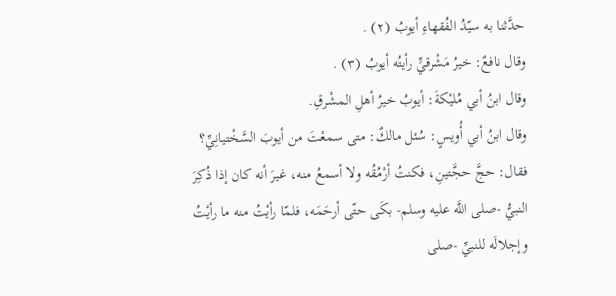حدَّثنا به سيّدُ الفُقهاءِ أيوبُ (٢) .
وقال نافعٌ: خيرُ مَشْرقيٍّ رأيتُه أيوبُ (٣) .
وقال ابنُ أبي مُليْكةَ: أيوبُ خيرُ أهلِ المشْرقِ.
وقال ابنُ أبي أُويسٍ: سُئل مالكٌ: متى سمعْتَ من أيوبَ السَّخْتيانِيِّ؟ فقال: حجَّ حجَّتينِ، فكنتُ أرْمُقُه ولا أسمعُ منه، غيرَ أنه كان إذا ذُكِرَ النبيُّ -صلى اللَّه عليه وسلم- بكَى حتّى أرحَمَه، فلمّا رأيْتُ منه ما رأيْتُ وإجلالَه للنبيِّ -صلى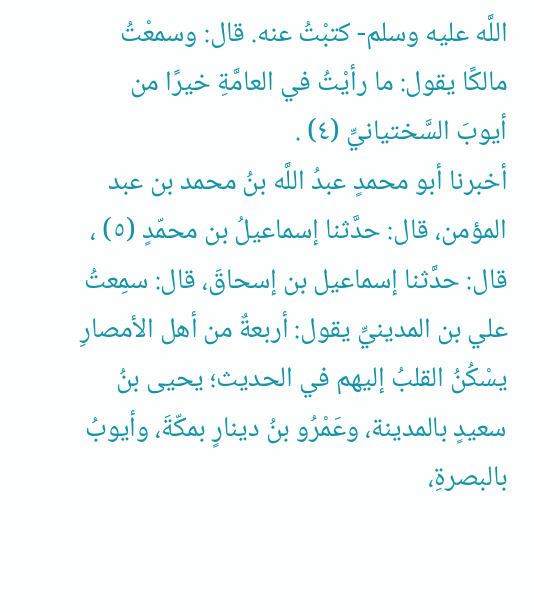اللَّه عليه وسلم- كتبْتُ عنه. قال: وسمعْتُ مالكًا يقول: ما رأيْتُ في العامَّةِ خيرًا من أيوبَ السَّختيانيِّ (٤) .
أخبرنا أبو محمدٍ عبدُ اللَّه بنُ محمد بن عبد المؤمن، قال: حدَّثنا إسماعيلُ بن محمّدٍ (٥) ، قال: حدَّثنا إسماعيل بن إسحاقَ، قال: سمِعتُ علي بن المدينيِّ يقول: أربعةٌ من أهل الأمصارِ يسْكُنُ القلبُ إليهم في الحديث؛ يحيى بنُ سعيدٍ بالمدينة، وعَمْرُو بنُ دينارٍ بمكّةَ، وأيوبُ بالبصرةِ،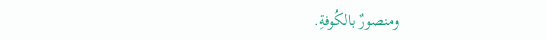ومنصورٌ بالكُوفةِ.